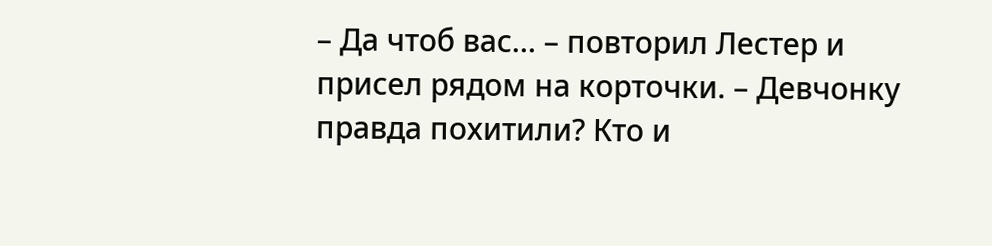– Да чтоб вас… – повторил Лестер и присел рядом на корточки. – Девчонку правда похитили? Кто и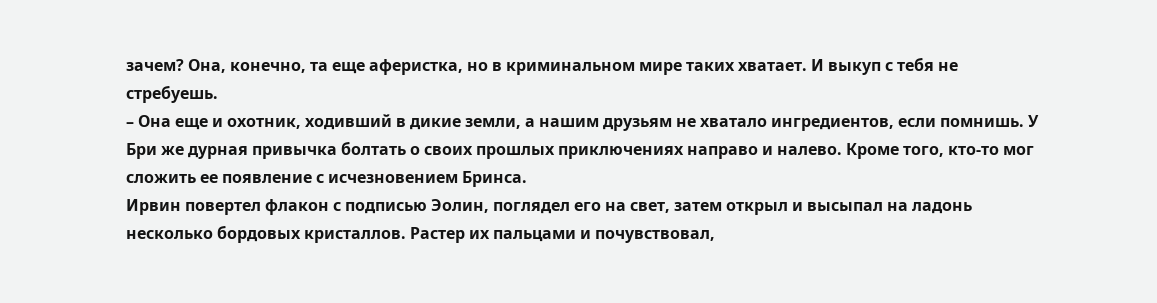зачем? Она, конечно, та еще аферистка, но в криминальном мире таких хватает. И выкуп с тебя не стребуешь.
– Она еще и охотник, ходивший в дикие земли, а нашим друзьям не хватало ингредиентов, если помнишь. У Бри же дурная привычка болтать о своих прошлых приключениях направо и налево. Кроме того, кто-то мог сложить ее появление с исчезновением Бринса.
Ирвин повертел флакон с подписью Эолин, поглядел его на свет, затем открыл и высыпал на ладонь несколько бордовых кристаллов. Растер их пальцами и почувствовал,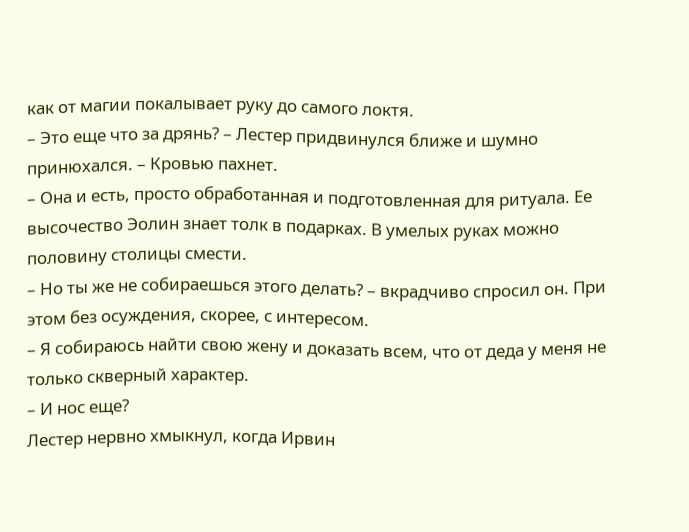как от магии покалывает руку до самого локтя.
– Это еще что за дрянь? – Лестер придвинулся ближе и шумно принюхался. – Кровью пахнет.
– Она и есть, просто обработанная и подготовленная для ритуала. Ее высочество Эолин знает толк в подарках. В умелых руках можно половину столицы смести.
– Но ты же не собираешься этого делать? – вкрадчиво спросил он. При этом без осуждения, скорее, с интересом.
– Я собираюсь найти свою жену и доказать всем, что от деда у меня не только скверный характер.
– И нос еще?
Лестер нервно хмыкнул, когда Ирвин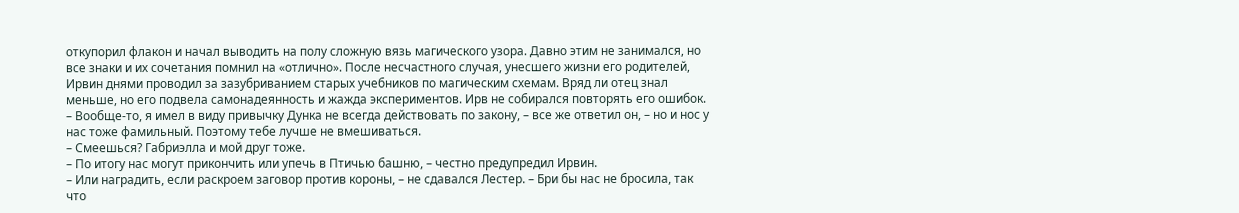откупорил флакон и начал выводить на полу сложную вязь магического узора. Давно этим не занимался, но все знаки и их сочетания помнил на «отлично». После несчастного случая, унесшего жизни его родителей, Ирвин днями проводил за зазубриванием старых учебников по магическим схемам. Вряд ли отец знал меньше, но его подвела самонадеянность и жажда экспериментов. Ирв не собирался повторять его ошибок.
– Вообще-то, я имел в виду привычку Дунка не всегда действовать по закону, – все же ответил он, – но и нос у нас тоже фамильный. Поэтому тебе лучше не вмешиваться.
– Смеешься? Габриэлла и мой друг тоже.
– По итогу нас могут прикончить или упечь в Птичью башню, – честно предупредил Ирвин.
– Или наградить, если раскроем заговор против короны, – не сдавался Лестер. – Бри бы нас не бросила, так что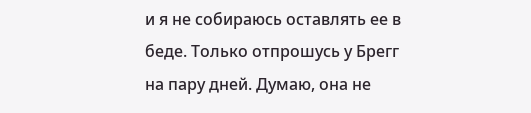и я не собираюсь оставлять ее в беде. Только отпрошусь у Брегг на пару дней. Думаю, она не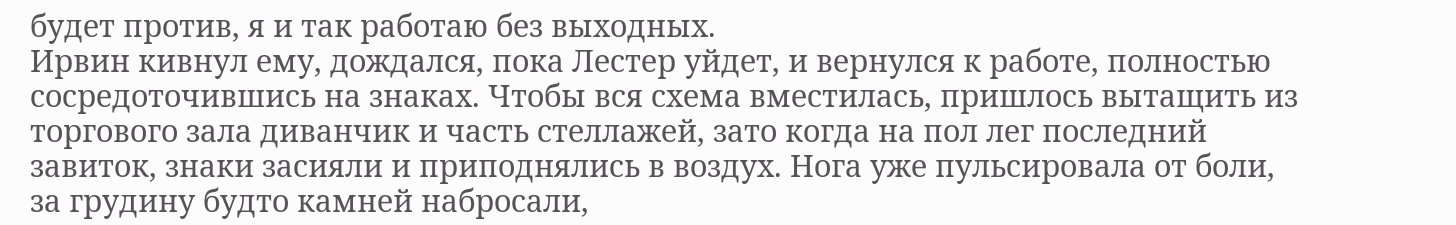будет против, я и так работаю без выходных.
Ирвин кивнул ему, дождался, пока Лестер уйдет, и вернулся к работе, полностью сосредоточившись на знаках. Чтобы вся схема вместилась, пришлось вытащить из торгового зала диванчик и часть стеллажей, зато когда на пол лег последний завиток, знаки засияли и приподнялись в воздух. Нога уже пульсировала от боли, за грудину будто камней набросали,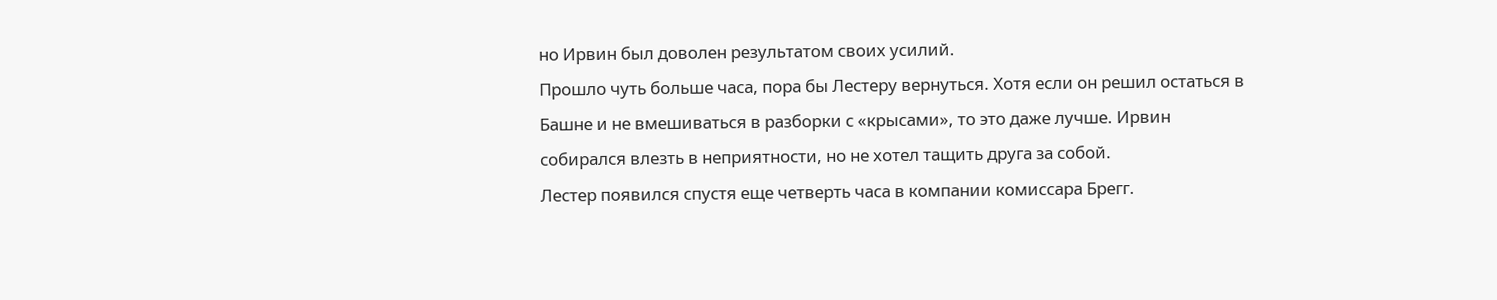но Ирвин был доволен результатом своих усилий.
Прошло чуть больше часа, пора бы Лестеру вернуться. Хотя если он решил остаться в Башне и не вмешиваться в разборки с «крысами», то это даже лучше. Ирвин собирался влезть в неприятности, но не хотел тащить друга за собой.
Лестер появился спустя еще четверть часа в компании комиссара Брегг.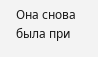Она снова была при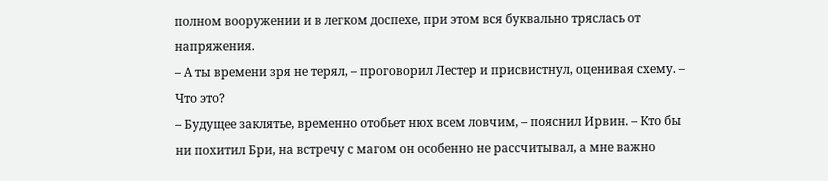полном вооружении и в легком доспехе, при этом вся буквально тряслась от напряжения.
– А ты времени зря не терял, – проговорил Лестер и присвистнул, оценивая схему. – Что это?
– Будущее заклятье, временно отобьет нюх всем ловчим, – пояснил Ирвин. – Кто бы ни похитил Бри, на встречу с магом он особенно не рассчитывал, а мне важно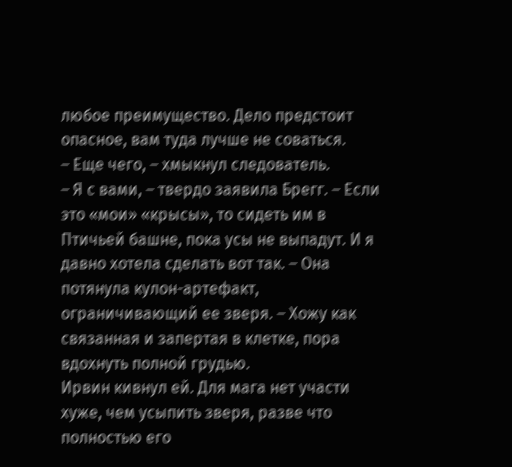любое преимущество. Дело предстоит опасное, вам туда лучше не соваться.
– Еще чего, – хмыкнул следователь.
– Я с вами, – твердо заявила Брегг. – Если это «мои» «крысы», то сидеть им в Птичьей башне, пока усы не выпадут. И я давно хотела сделать вот так. – Она потянула кулон-артефакт, ограничивающий ее зверя. – Хожу как связанная и запертая в клетке, пора вдохнуть полной грудью.
Ирвин кивнул ей. Для мага нет участи хуже, чем усыпить зверя, разве что полностью его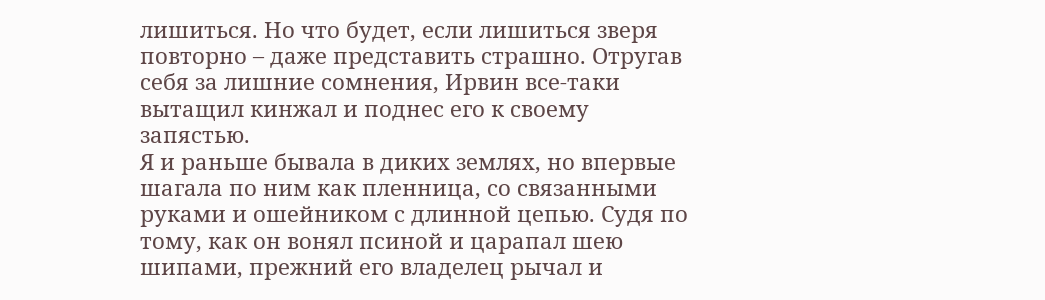лишиться. Но что будет, если лишиться зверя повторно – даже представить страшно. Отругав себя за лишние сомнения, Ирвин все-таки вытащил кинжал и поднес его к своему запястью.
Я и раньше бывала в диких землях, но впервые шагала по ним как пленница, со связанными руками и ошейником с длинной цепью. Судя по тому, как он вонял псиной и царапал шею шипами, прежний его владелец рычал и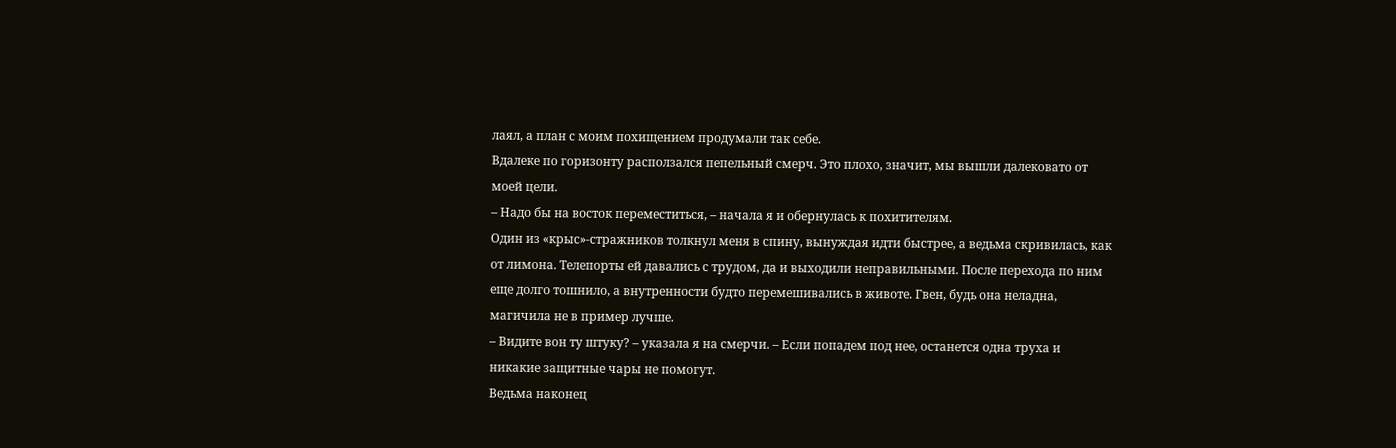лаял, а план с моим похищением продумали так себе.
Вдалеке по горизонту расползался пепельный смерч. Это плохо, значит, мы вышли далековато от моей цели.
– Надо бы на восток переместиться, – начала я и обернулась к похитителям.
Один из «крыс»-стражников толкнул меня в спину, вынуждая идти быстрее, а ведьма скривилась, как от лимона. Телепорты ей давались с трудом, да и выходили неправильными. После перехода по ним еще долго тошнило, а внутренности будто перемешивались в животе. Гвен, будь она неладна, магичила не в пример лучше.
– Видите вон ту штуку? – указала я на смерчи. – Если попадем под нее, останется одна труха и никакие защитные чары не помогут.
Ведьма наконец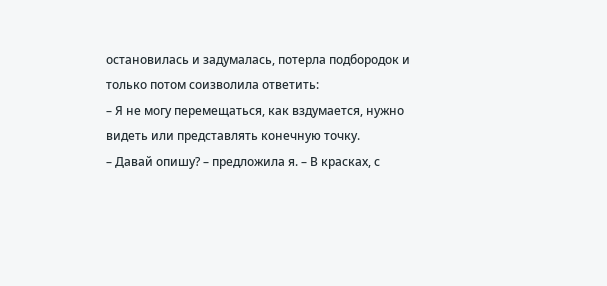остановилась и задумалась, потерла подбородок и только потом соизволила ответить:
– Я не могу перемещаться, как вздумается, нужно видеть или представлять конечную точку.
– Давай опишу? – предложила я. – В красках, с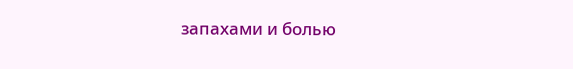запахами и болью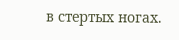в стертых ногах.